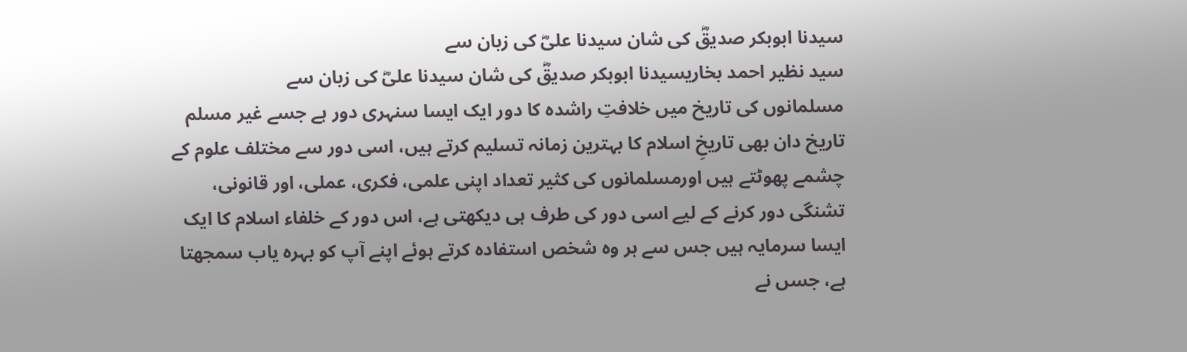سیدنا ابوبکر صدیقؓ کی شان سیدنا علىؓ کی زبان سے
سید نظیر احمد بخاریسیدنا ابوبکر صدیقؓ کی شان سیدنا علىؓ کی زبان سے
مسلمانوں کی تاریخ میں خلافتِ راشدہ کا دور ایک ایسا سنہری دور ہے جسے غیر مسلم تاریخ دان بھی تاریخِ اسلام کا بہترین زمانہ تسلیم کرتے ہیں، اسی دور سے مختلف علوم کے چشمے پھوٹتے ہیں اورمسلمانوں کی کثیر تعداد اپنی علمی، فکری، عملی، اور قانونی، تشنگی دور کرنے کے لیے اسی دور کی طرف ہی دیکھتی ہے، اس دور کے خلفاء اسلام کا ایک ایسا سرمایہ ہیں جس سے ہر وہ شخص استفادہ کرتے ہوئے اپنے آپ کو بہرہ یاب سمجھتا ہے، جسں نے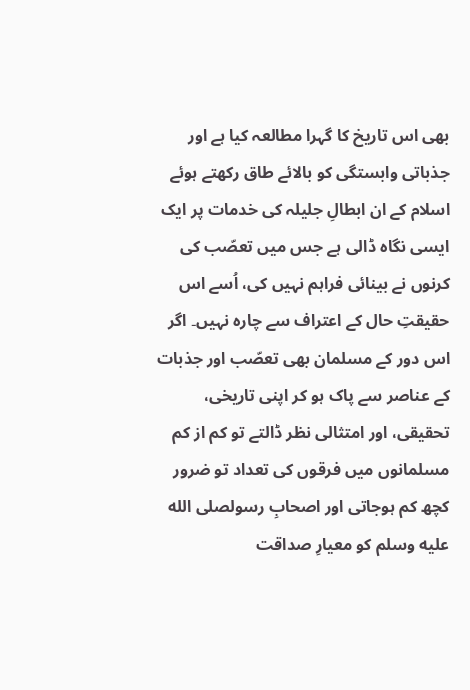بھی اس تاریخ کا گہرا مطالعہ کیا ہے اور جذباتی وابستگی کو بالائے طاق رکھتے ہوئے اسلام کے ان ابطالِ جلیلہ کی خدمات پر ایک ایسی نگاہ ڈالی ہے جس میں تعصّب کی کرنوں نے بینائی فراہم نہیں کی، اُسے اس حقیقتِ حال کے اعتراف سے چارہ نہیں۔ اگر اس دور کے مسلمان بھی تعصّب اور جذبات کے عناصر سے پاک ہو کر اپنی تاریخی، تحقیقی، اور امتثالی نظر ڈالتے تو کم از کم مسلمانوں میں فرقوں کی تعداد تو ضرور کچھ کم ہوجاتی اور اصحابِ رسولصلى الله عليه وسلم کو معیارِ صداقت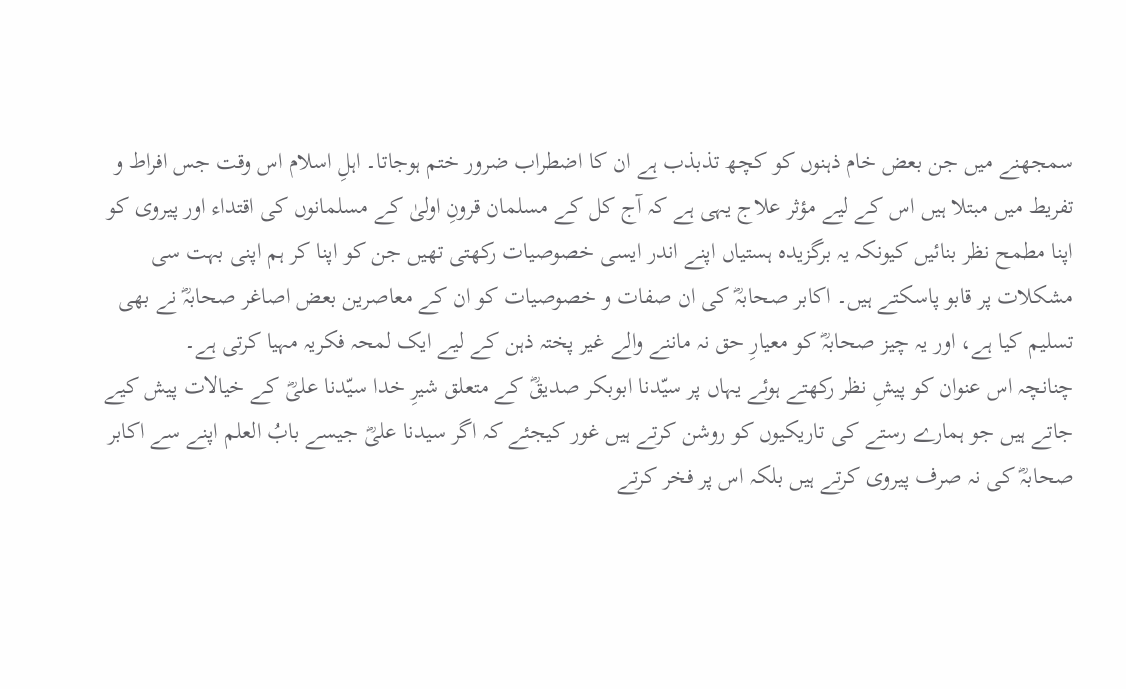سمجھنے میں جن بعض خام ذہنوں کو کچھ تذبذب ہے ان کا اضطراب ضرور ختم ہوجاتا۔ اہلِ اسلام اس وقت جس افراط و تفریط میں مبتلا ہیں اس کے لیے مؤثر علاج یہی ہے کہ آج کل کے مسلمان قرونِ اولیٰ کے مسلمانوں کی اقتداء اور پیروی کو اپنا مطمح نظر بنائیں کیونکہ یہ برگزیدہ ہستیاں اپنے اندر ایسی خصوصیات رکھتی تھیں جن کو اپنا کر ہم اپنی بہت سی مشکلات پر قابو پاسکتے ہیں۔ اکابر صحابہؓ کی ان صفات و خصوصیات کو ان کے معاصرین بعض اصاغر صحابہؓ نے بھی تسلیم کیا ہے، اور یہ چیز صحابہؓ کو معیارِ حق نہ ماننے والے غیر پختہ ذہن کے لیے ایک لمحہ فکریہ مہیا کرتی ہے۔
چنانچہ اس عنوان کو پیشِ نظر رکھتے ہوئے یہاں پر سیّدنا ابوبکر صدیقؓ کے متعلق شیرِ خدا سیّدنا علیؓ کے خیالات پیش کیے جاتے ہیں جو ہمارے رستے کی تاریکیوں کو روشن کرتے ہیں غور کیجئے کہ اگر سیدنا علیؓ جیسے بابُ العلم اپنے سے اکابر صحابہؓ کی نہ صرف پیروی کرتے ہیں بلکہ اس پر فخر کرتے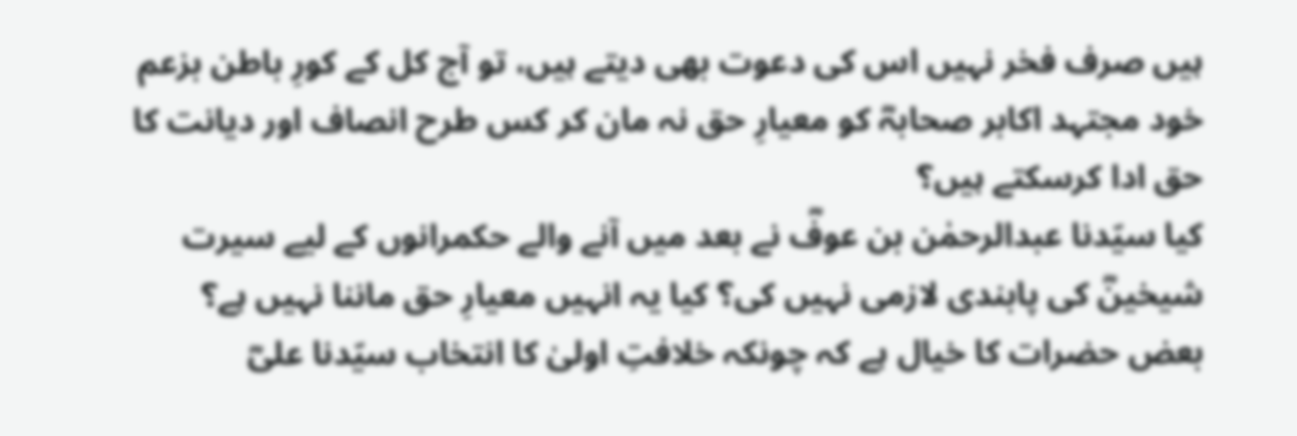ہیں صرف فخر نہیں اس کی دعوت بھی دیتے ہیں، تو آج کل کے کورِ باطن بزعم خود مجتہد اکابر صحابہؓ کو معیارِ حق نہ مان کر کس طرح انصاف اور دیانت کا حق ادا کرسکتے ہیں؟
کیا سیّدنا عبدالرحمٰن بن عوفؓ نے بعد میں آنے والے حکمرانوں کے لیے سیرت شیخینؓ کی پابندی لازمی نہیں کی؟ کیا یہ انہیں معیارِ حق ماننا نہیں ہے؟
بعض حضرات کا خیال ہے کہ چونکہ خلافتِ اولیٰ کا انتخاب سیّدنا علیؓ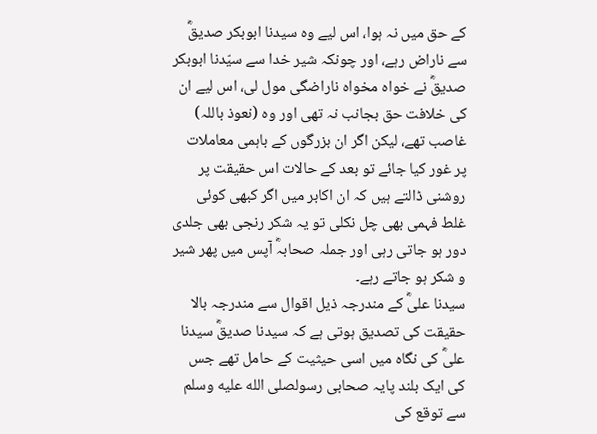کے حق میں نہ ہوا، اس لیے وہ سیدنا ابوبکر صدیقؓ سے ناراض رہے، اور چونکہ شیر خدا سے سیّدنا ابوبکر صدیقؓ نے خواہ مخواہ ناراضگی مول لی، اس لیے ان کی خلافت حق بجانب نہ تھی اور وہ (نعوذ باللہ) غاصب تھے، لیکن اگر ان بزرگوں کے باہمی معاملات پر غور کیا جائے تو بعد کے حالات اس حقیقت پر روشنی ڈالتے ہیں کہ ان اکابر میں اگر کبھی کوئی غلط فہمی بھی چل نکلی تو یہ شکر رنجی بھی جلدی دور ہو جاتی رہی اور جملہ صحابہؓ آپس میں پھر شیر و شکر ہو جاتے رہے۔
سیدنا علیؓ کے مندرجہ ذیل اقوال سے مندرجہ بالا حقیقت کی تصدیق ہوتی ہے کہ سیدنا صدیقؓ سیدنا علیؓ کی نگاہ میں اسی حیثیت کے حامل تھے جس کی ایک بلند پایہ صحابی رسولصلى الله عليه وسلم سے توقع کی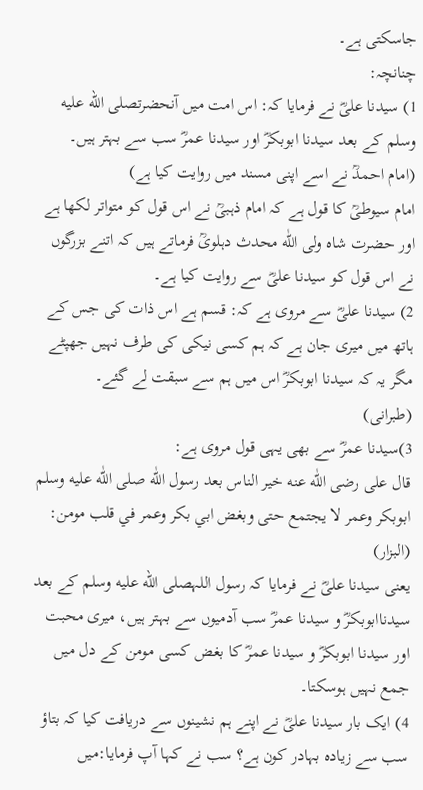جاسکتی ہے۔
چنانچہ:
1) سیدنا علیؓ نے فرمایا کہ: اس امت میں آنحضرتصلى الله عليه وسلم کے بعد سیدنا ابوبکرؓ اور سیدنا عمرؓ سب سے بہتر ہیں۔
(امام احمدؒ نے اسے اپنی مسند میں روایت کیا ہے)
امام سیوطیؒ کا قول ہے کہ امام ذہبیؒ نے اس قول کو متواتر لکھا ہے اور حضرت شاہ ولی اللّٰه محدث دہلویؒ فرماتے ہیں کہ اتنے بزرگوں نے اس قول کو سیدنا علیؓ سے روایت کیا ہے۔
2) سیدنا علیؓ سے مروی ہے کہ: قسم ہے اس ذات کی جس کے ہاتھ میں میری جان ہے کہ ہم کسی نیکی کی طرف نہیں جھپٹے مگر یہ کہ سیدنا ابوبکرؓ اس میں ہم سے سبقت لے گئے۔
(طبرانی)
3)سیدنا عمرؓ سے بھی یہی قول مروی ہے:
قال على رضى اللّٰه عنه خير الناس بعد رسول اللّٰه صلى اللّٰه عليه وسلم ابوبكر وعمر لا يجتمع حتى وبغض ابي بكر وعمر في قلب مومن: (البزار)
یعنی سیدنا علیؓ نے فرمایا کہ رسول اللہصلى الله عليه وسلم کے بعد سیدناابوبکرؓ و سیدنا عمرؓ سب آدمیوں سے بہتر ہیں، میری محبت اور سیدنا ابوبکرؓ و سیدنا عمرؓ کا بغض کسی مومن کے دل میں جمع نہیں ہوسکتا۔
4) ایک بار سیدنا علیؓ نے اپنے ہم نشینوں سے دریافت کیا کہ بتاؤ سب سے زیادہ بہادر کون ہے؟ سب نے کہا آپ فرمایا:میں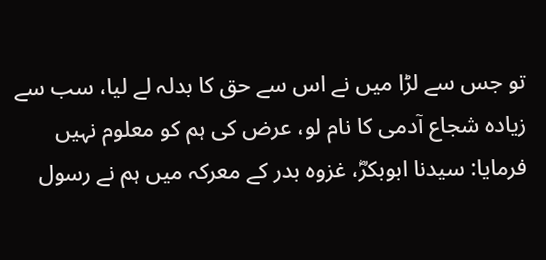تو جس سے لڑا میں نے اس سے حق کا بدلہ لے لیا، سب سے زیادہ شجاع آدمی کا نام لو، عرض کی ہم کو معلوم نہیں فرمایا: سیدنا ابوبکرؓ، غزوہ بدر کے معرکہ میں ہم نے رسول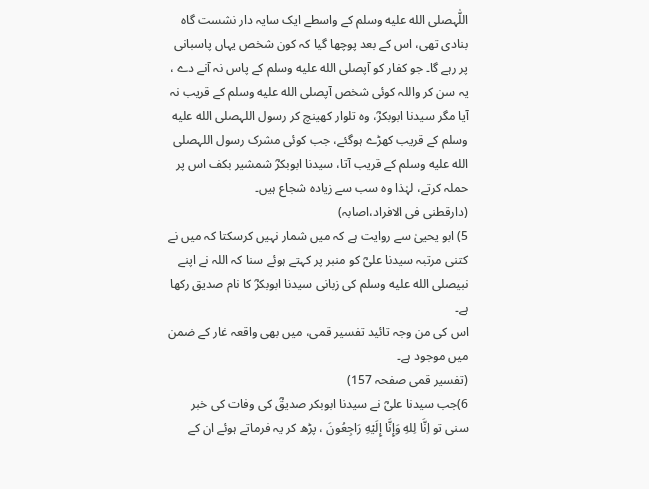اللّٰہصلى الله عليه وسلم کے واسطے ایک سایہ دار نشست گاہ بنادی تھی، اس کے بعد پوچھا گیا کہ کون شخص یہاں پاسبانی پر رہے گا۔ جو کفار کو آپصلى الله عليه وسلم کے پاس نہ آنے دے ، یہ سن کر واللہ کوئی شخص آپصلى الله عليه وسلم کے قریب نہ آیا مگر سیدنا ابوبکرؓ، وہ تلوار کھینچ کر رسول اللہصلى الله عليه وسلم کے قریب کھڑے ہوگئے، جب کوئی مشرک رسول اللہصلى الله عليه وسلم کے قریب آتا، سیدنا ابوبکرؓ شمشیر بکف اس پر حملہ کرتے، لہٰذا وہ سب سے زیادہ شجاع ہیں۔
(دارقطنی فی الافراد،اصابہ)
5) ابو یحییٰ سے روایت ہے کہ میں شمار نہیں کرسکتا کہ میں نے کتنی مرتبہ سیدنا علیؓ کو منبر پر کہتے ہوئے سنا کہ اللہ نے اپنے نبیصلى الله عليه وسلم کی زبانی سیدنا ابوبکرؓ کا نام صدیق رکھا ہے۔
اس کی من وجہ تائید تفسیر قمی، میں بھی واقعہ غار کے ضمن میں موجود ہے۔
(تفسیر قمی صفحہ 157)
6)جب سیدنا علیؓ نے سیدنا ابوبکر صدیقؓ کی وفات کی خبر سنی تو اِنَّا لِلهِ وَإِنَّا إِلَيْهِ رَاجِعُونَ ، پڑھ کر یہ فرماتے ہوئے ان کے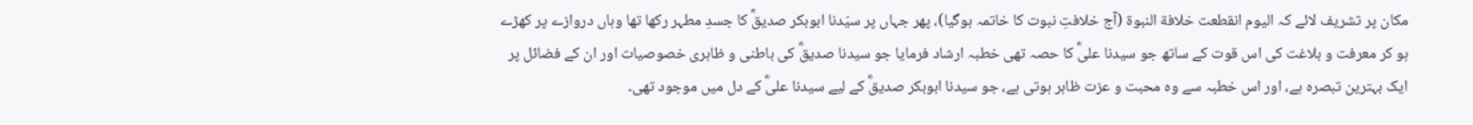مکان پر تشریف لائے کہ الیوم انقطعت خلافة النبوة (آج خلافتِ نبوت کا خاتمہ ہوگیا)، پھر جہاں پر سیّدنا ابوبکر صدیقؓ کا جسدِ مطہر رکھا تھا وہاں دروازے پر کھڑے ہو کر معرفت و بلاغت کی اس قوت کے ساتھ جو سیدنا علیؓ کا حصہ تھی خطبہ ارشاد فرمایا جو سیدنا صدیقؓ کی باطنی و ظاہری خصوصیات اور ان کے فضائل پر ایک بہترین تبصرہ ہے، اور اس خطبہ سے وہ محبت و عزت ظاہر ہوتی ہے، جو سیدنا ابوبکر صدیقؓ کے لیے سیدنا علیؓ کے دل میں موجود تھی۔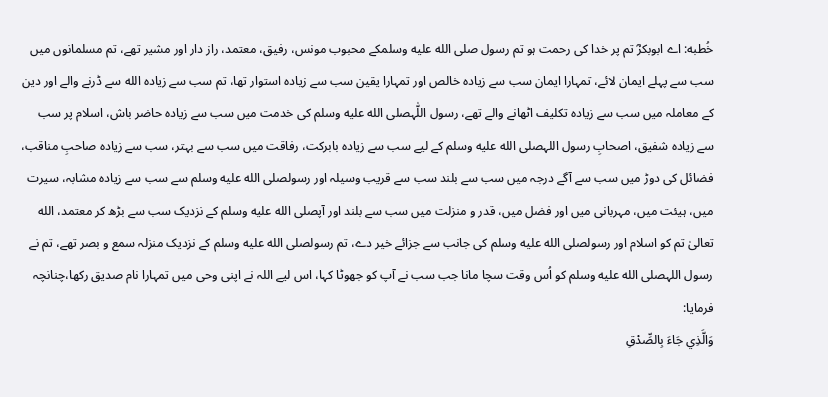خُطبه: اے ابوبکرؓ تم پر خدا کی رحمت ہو تم رسول صلى الله عليه وسلمکے محبوب مونس، رفیق، معتمد، راز دار اور مشیر تھے، تم مسلمانوں میں سب سے پہلے ایمان لائے، تمہارا ایمان سب سے زیادہ خالص اور تمہارا یقین سب سے زیادہ استوار تھا، تم سب سے زیادہ الله سے ڈرنے والے اور دین کے معاملہ میں سب سے زیادہ تکلیف اٹھانے والے تھے، رسول اللّٰہصلى الله عليه وسلم کی خدمت میں سب سے زیادہ حاضر باش، اسلام پر سب سے زیادہ شفیق، اصحابِ رسول اللہصلى الله عليه وسلم کے لیے سب سے زیادہ بابرکت، رفاقت میں سب سے بہتر، سب سے زیادہ صاحبِ مناقب، فضائل کی دوڑ میں سب سے آگے درجہ میں سب سے بلند سب سے قریب وسیلہ اور رسولصلى الله عليه وسلم سے سب سے زیادہ مشابہ، سیرت میں، ہیئت میں، مہربانی میں اور فضل میں، قدر و منزلت میں سب سے بلند اور آپصلى الله عليه وسلم کے نزدیک سب سے بڑھ کر معتمد، الله تعالیٰ تم کو اسلام اور رسولصلى الله عليه وسلم کی جانب سے جزائے خیر دے، تم رسولصلى الله عليه وسلم کے نزدیک منزلہ سمع و بصر تھے، تم نے رسول اللہصلى الله عليه وسلم کو اُس وقت سچا مانا جب سب نے آپ کو جھوٹا کہا، اس لیے اللہ نے اپنی وحی میں تمہارا نام صدیق رکھا،چنانچہ فرمایا:
وَالَّذِي جَاءَ بِالصِّدْقِ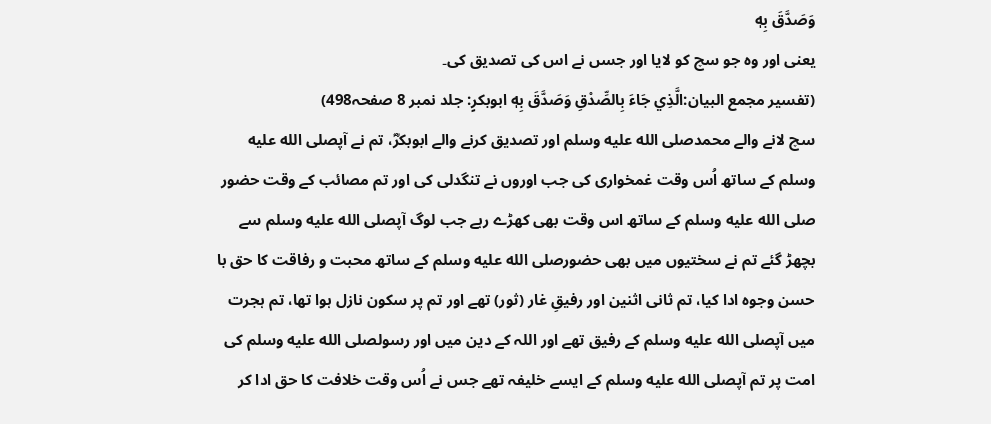وَصَدَّقَ بِهٖ
یعنی اور وہ جو سچ کو لایا اور جسں نے اس کی تصدیق کی۔
(تفسیر مجمع البیان:الَّذِي جَاءَ بِالصِّدْقِ وَصَدَّقَ بِهٖ ابوبکرٍ: جلد نمبر 8 صفحہ498)
سچ لانے والے محمدصلى الله عليه وسلم اور تصدیق کرنے والے ابوبکرؓ، تم نے آپصلى الله عليه وسلم کے ساتھ اُس وقت غمخواری کی جب اوروں نے تنگدلی کی اور تم مصائب کے وقت حضور صلى الله عليه وسلم کے ساتھ اس وقت بھی کھڑے رہے جب لوگ آپصلى الله عليه وسلم سے بچھڑ گئے تم نے سختیوں میں بھی حضورصلى الله عليه وسلم کے ساتھ محبت و رفاقت کا حق با حسن وجوہ ادا کیا، تم ثانی اثنین اور رفیقِ غار (ثور) تھے اور تم پر سکون نازل ہوا تھا، تم ہجرت میں آپصلى الله عليه وسلم کے رفیق تھے اور اللہ کے دین میں اور رسولصلى الله عليه وسلم کی امت پر تم آپصلى الله عليه وسلم کے ایسے خلیفہ تھے جس نے اُس وقت خلافت کا حق ادا کر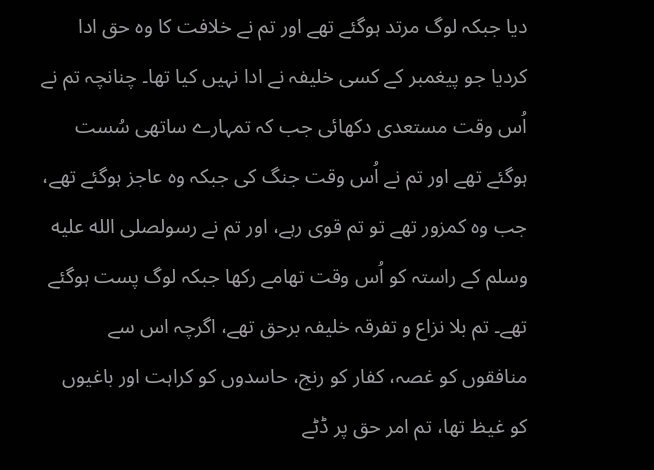دیا جبکہ لوگ مرتد ہوگئے تھے اور تم نے خلافت کا وہ حق ادا کردیا جو پیغمبر کے کسی خلیفہ نے ادا نہیں کیا تھا۔ چنانچہ تم نے اُس وقت مستعدی دکھائی جب کہ تمہارے ساتھی سُست ہوگئے تھے اور تم نے اُس وقت جنگ کی جبکہ وہ عاجز ہوگئے تھے، جب وہ کمزور تھے تو تم قوی رہے، اور تم نے رسولصلى الله عليه وسلم کے راستہ کو اُس وقت تھامے رکھا جبکہ لوگ پست ہوگئے تھے۔ تم بلا نزاع و تفرقہ خلیفہ برحق تھے، اگرچہ اس سے منافقوں کو غصہ، کفار کو رنج، حاسدوں کو کراہت اور باغیوں کو غیظ تھا، تم امر حق پر ڈٹے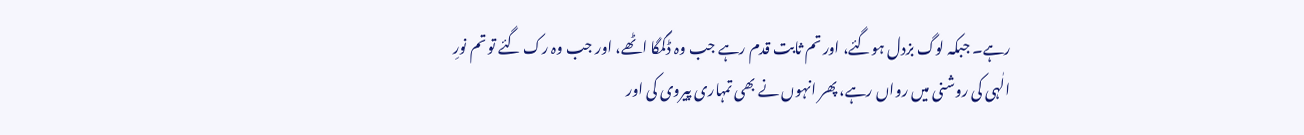رہے۔ جبکہ لوگ بزدل ہوگئے، اور تم ثابت قدم رہے جب وہ ڈگمگا اٹھے، اور جب وہ رک گئے تو تم نورِ الٰہی کی روشنی میں رواں رہے، پھر انہوں نے بھی تمہاری پیروی کی اور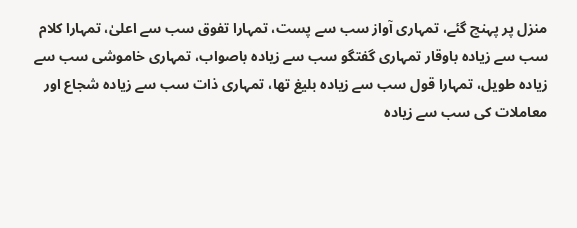منزل پر پہنچ گئے، تمہاری آواز سب سے پست، تمہارا تفوق سب سے اعلیٰ، تمہارا کلام سب سے زیادہ باوقار تمہاری گفتگو سب سے زیادہ باصواب، تمہاری خاموشی سب سے زیادہ طویل، تمہارا قول سب سے زیادہ بلیغ تھا، تمہاری ذات سب سے زیادہ شجاع اور معاملات کی سب سے زیادہ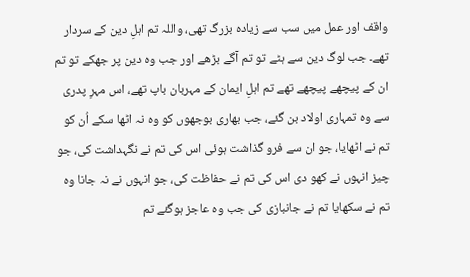واقف اور عمل میں سب سے زیادہ بزرگ تھی، واللہ تم اہلِ دین کے سردار تھے۔ جب لوگ دین سے ہٹے تو تم آگے بڑھے اور جب وہ دین پر جھکے تو تم ان کے پیچھے پیچھے تھے تم اہلِ ایمان کے مہربان باپ تھے، اس مہرِ پدری سے وہ تمہاری اولاد بن گئے، جب بھاری بوجھوں کو وہ نہ اٹھا سکے اُن کو تم نے اٹھایا، جو ان سے فرو گذاشت ہوئی اس کی تم نے نگہداشت کی، جو چیز انہوں نے کھو دی اس کی تم نے حفاظت کی، جو انہوں نے نہ جانا وہ تم نے سکھایا تم نے جانبازی کی جب وہ عاجز ہوگئے تم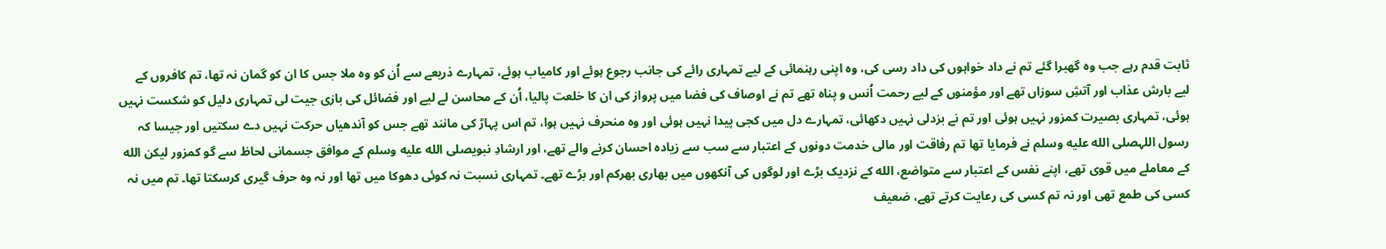ثابت قدم رہے جب وہ گھبرا گئے تم نے داد خواہوں کی داد رسی کی، وہ اپنی رہنمائی کے لیے تمہاری رائے کی جانب رجوع ہوئے اور کامیاب ہوئے، تمہارے ذریعے سے اُن کو وہ ملا جس کا ان کو گمان نہ تھا، تم کافروں کے لیے بارش عذاب اور آتشِ سوزاں تھے اور مؤمنوں کے لیے رحمت اُنس و پناہ تھے تم نے اوصاف کی فضا میں پرواز کی ان کا خلعت پالیا، اُن کے محاسن لے لیے اور فضائل کی بازی جیت لی تمہاری دلیل کو شکست نہیں ہوئی، تمہاری بصیرت کمزور نہیں ہوئی اور تم نے بزدلی نہیں دکھائی، تمہارے دل میں کجی پیدا نہیں ہوئی اور وہ منحرف نہیں ہوا، تم اس پہاڑ کی مانند تھے جس کو آندھیاں حرکت نہیں دے سکتیں اور جیسا کہ رسول اللہصلى الله عليه وسلم نے فرمایا تھا تم رفاقت اور مالی خدمت دونوں کے اعتبار سے سب سے زیادہ احسان کرنے والے تھے، اور ارشادِ نبویصلى الله عليه وسلم کے موافق جسمانی لحاظ سے گو کمزور لیکن الله کے معاملے میں قوی تھے، اپنے نفس کے اعتبار سے متواضع، الله کے نزدیک بڑے اور لوگوں کی آنکھوں میں بھاری بھرکم اور بڑے تھے۔ تمہاری نسبت نہ کوئی دھوکا میں تھا اور نہ وہ حرف گیری کرسکتا تھا۔ تم میں نہ کسی کی طمع تھی اور نہ تم کسی کی رعایت کرتے تھے، ضعیف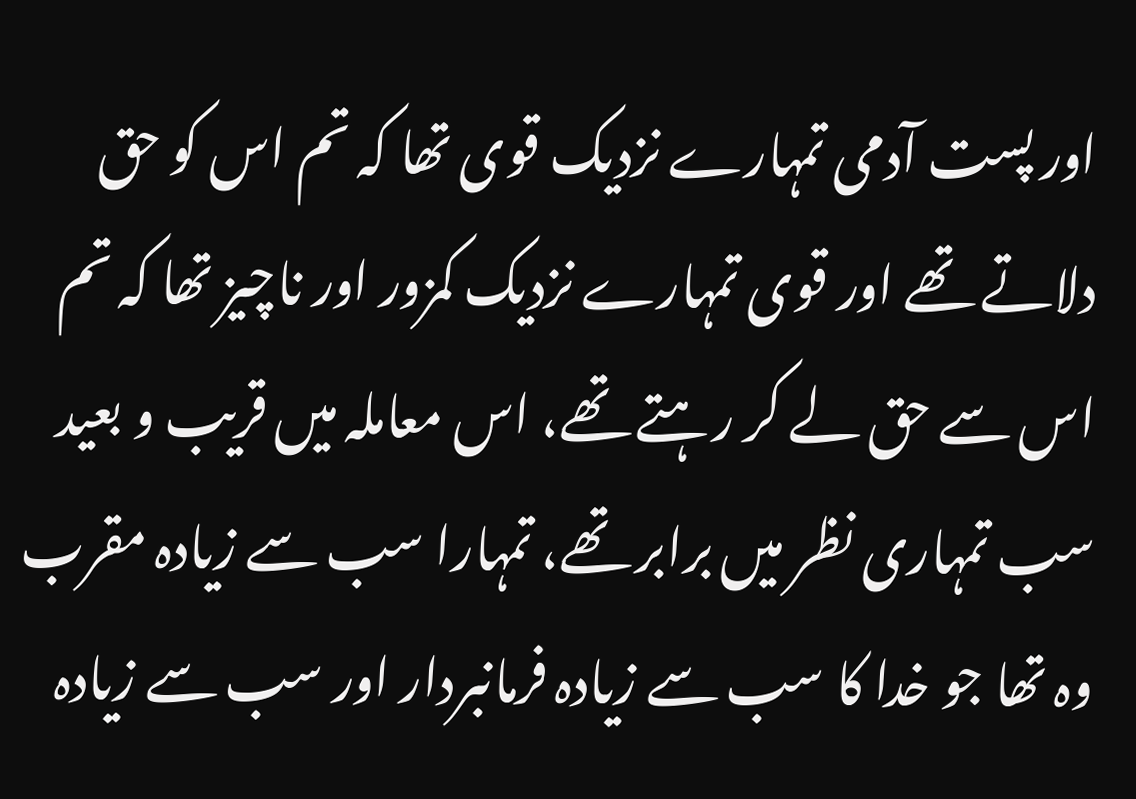اور پست آدمی تمہارے نزدیک قوی تھا کہ تم اس کو حق دلاتے تھے اور قوی تمہارے نزدیک کمزور اور ناچیز تھا کہ تم اس سے حق لے کر رہتے تھے، اس معاملہ میں قریب و بعید سب تمہاری نظر میں برابر تھے، تمہارا سب سے زیادہ مقرب وہ تھا جو خدا کا سب سے زیادہ فرمانبردار اور سب سے زیادہ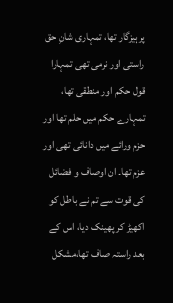پرہیزگار تھا، تمہاری شانِ حق راستی اور نرمی تھی تمہارا قول حکم اور منطقی تھا، تمہارے حکم میں حلم تھا اور حزم ورائے میں دانائی تھی اور عزم تھا۔ ان اوصاف و فضائل کی قوت سے تم نے باطل کو اکھیڑ کر پھینک دیا، اس کے بعد راستہ صاف تھا،مشکل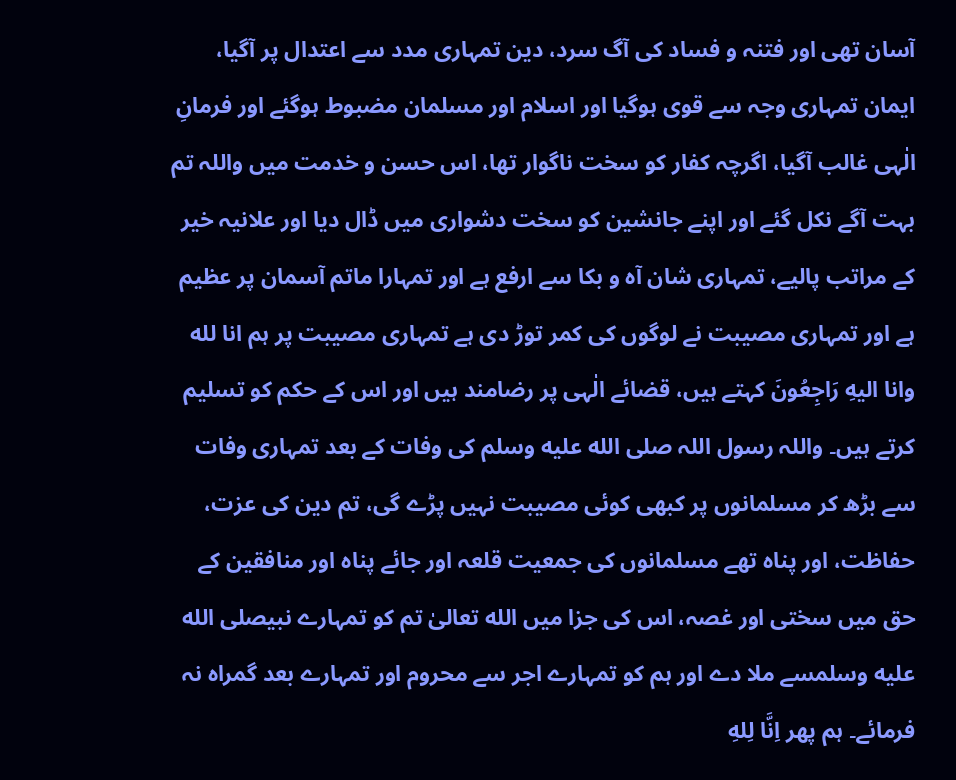آسان تھی اور فتنہ و فساد کی آگ سرد، دین تمہاری مدد سے اعتدال پر آگیا، ایمان تمہاری وجہ سے قوی ہوگیا اور اسلام اور مسلمان مضبوط ہوگئے اور فرمانِ الٰہی غالب آگیا، اگرچہ کفار کو سخت ناگوار تھا، اس حسن و خدمت میں واللہ تم بہت آگے نکل گئے اور اپنے جانشین کو سخت دشواری میں ڈال دیا اور علانیہ خیر کے مراتب پالیے، تمہاری شان آہ و بکا سے ارفع ہے اور تمہارا ماتم آسمان پر عظیم ہے اور تمہاری مصیبت نے لوگوں کی کمر توڑ دی ہے تمہاری مصیبت پر ہم انا لله وانا الیهِ رَاجِعُونَ کہتے ہیں، قضائے الٰہی پر رضامند ہیں اور اس کے حکم کو تسلیم کرتے ہیں۔ واللہ رسول اللہ صلى الله عليه وسلم کی وفات کے بعد تمہاری وفات سے بڑھ کر مسلمانوں پر کبھی کوئی مصیبت نہیں پڑے گی، تم دین کی عزت، حفاظت، اور پناہ تھے مسلمانوں کی جمعیت قلعہ اور جائے پناہ اور منافقین کے حق میں سختی اور غصہ، اس کی جزا میں الله تعالیٰ تم کو تمہارے نبیصلى الله عليه وسلمسے ملا دے اور ہم کو تمہارے اجر سے محروم اور تمہارے بعد گمراہ نہ فرمائے۔ ہم پھر اِنَّا لِلهِ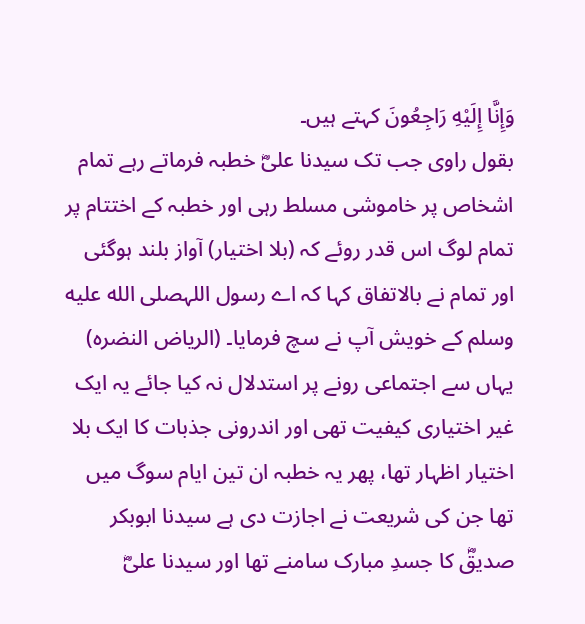وَإِنَّا إِلَيْهِ رَاجِعُونَ کہتے ہیں۔
بقول راوی جب تک سیدنا علیؓ خطبہ فرماتے رہے تمام اشخاص پر خاموشی مسلط رہی اور خطبہ کے اختتام پر تمام لوگ اس قدر روئے کہ (بلا اختیار) آواز بلند ہوگئی اور تمام نے بالاتفاق کہا کہ اے رسول اللہصلى الله عليه وسلم کے خویش آپ نے سچ فرمایا۔ (الریاض النضرہ)
یہاں سے اجتماعی رونے پر استدلال نہ کیا جائے یہ ایک غیر اختیاری کیفیت تھی اور اندرونی جذبات کا ایک بلا اختیار اظہار تھا، پھر یہ خطبہ ان تین ایام سوگ میں تھا جن کی شریعت نے اجازت دی ہے سیدنا ابوبکر صدیقؓ کا جسدِ مبارک سامنے تھا اور سیدنا علیؓ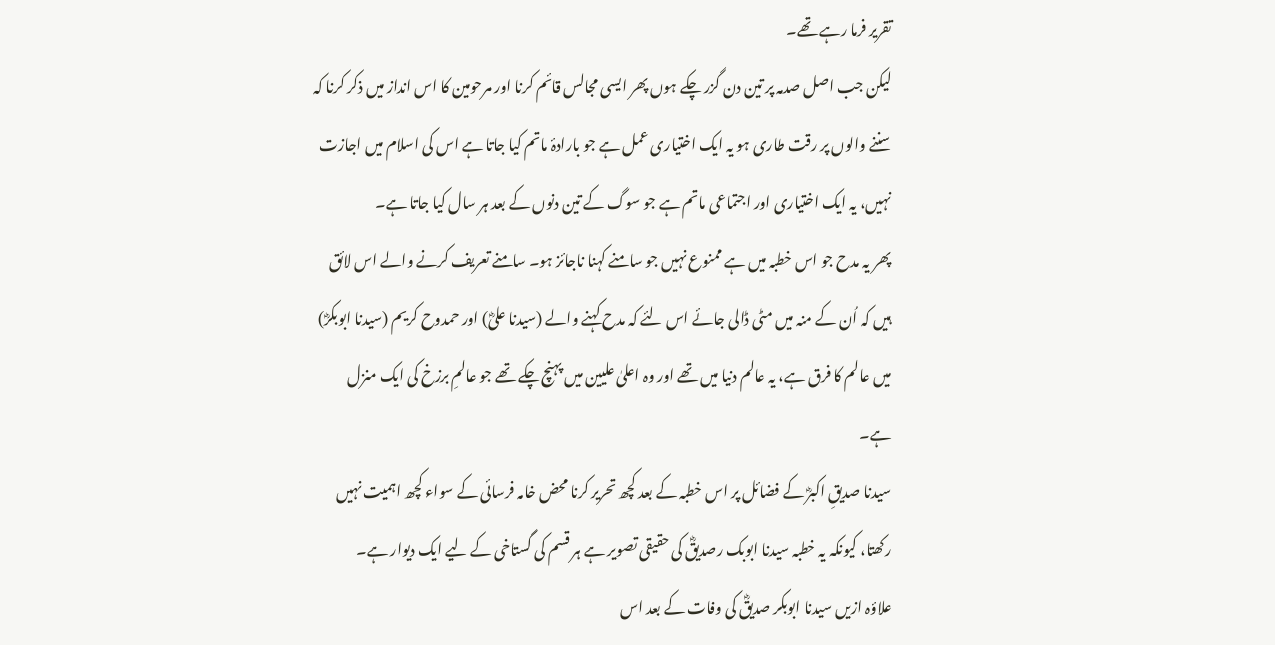تقریر فرما رہے تھے۔
لیکن جب اصل صدمہ پر تین دن گزر چکے ہوں پھر ایسی مجالس قائم کرنا اور مرحومین کا اس انداز میں ذکر کرنا کہ سننے والوں پر رقت طاری ہو یہ ایک اختیاری عمل ہے جو بارادۂ ماتم کیا جاتا ہے اس کی اسلام میں اجازت نہیں، یہ ایک اختیاری اور اجتماعی ماتم ہے جو سوگ کے تین دنوں کے بعد ہر سال کیا جاتا ہے۔
پھر یہ مدح جو اس خطبہ میں ہے ممنوع نہیں جو سامنے کہنا ناجائز ہو۔ سامنے تعریف کرنے والے اس لائق ہیں کہ اُن کے منہ میں مٹی ڈالی جائے اس لئے کہ مدح کہنے والے (سیدنا علیؓ) اور حمدوح کریم (سیدنا ابوبکرؓ) میں عالم کا فرق ہے، یہ عالم دنیا میں تھے اور وہ اعلیٰ علیین میں پہنچ چکے تھے جو عالمِ برزخ کی ایک منزل ہے۔
سیدنا صدیقِ اکبرؓ کے فضائل پر اس خطبہ کے بعد کچھ تحریر کرنا محض خامہ فرسائی کے سواء کچھ اہمیت نہیں رکھتا، کیونکہ یہ خطبہ سیدنا ابوبک رصدیقؓ کی حقیقی تصویر ہے ہر قسم کی گستاخی کے لیے ایک دیوار ہے۔
علاؤہ ازیں سیدنا ابوبکر صدیقؓ کی وفات کے بعد اس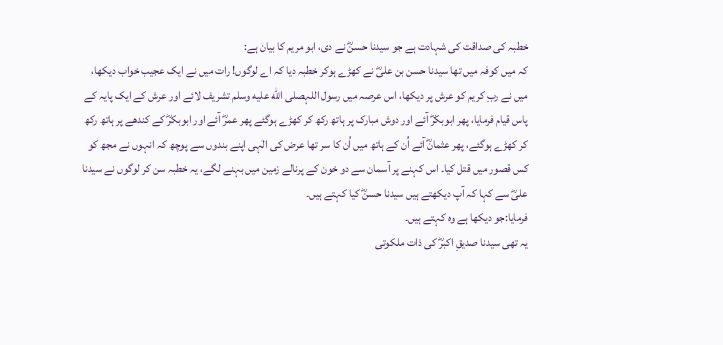خطبہ کی صداقت کی شہادت ہے جو سیدنا حسنؓ نے دی، ابو مریم کا بیان ہے:
کہ میں کوفہ میں تھا سیدنا حسن بن علیؓ نے کھڑے ہوکر خطبہ دیا کہ اے لوگوں! رات میں نے ایک عجیب خواب دیکھا، میں نے ربِ کریم کو عرش پر دیکھا، اس عرصہ میں رسول اللہصلى الله عليه وسلم تشریف لائے اور عرش کے ایک پایہ کے پاس قیام فرمایا، پھر ابوبکرؓ آئے اور دوش مبارک پر ہاتھ رکھ کر کھڑے ہوگئے پھر عمرؓ آئے اور ابوبکرؓ کے کندھے پر ہاتھ رکھ کر کھڑے ہوگئے، پھر عثمانؓ آئے اُن کے ہاتھ میں اُن کا سر تھا عرض کی الٰہی اپنے بندوں سے پوچھ کہ انہوں نے مجھ کو کس قصور میں قتل کیا۔ اس کہنے پر آسمان سے دو خون کے پرنالے زمین میں بہنے لگے، یہ خطبہ سن کر لوگوں نے سیدنا علیؓ سے کہا کہ آپ دیکھتے ہیں سیدنا حسنؓ کیا کہتے ہیں۔
فرمایا:جو دیکھا ہے وہ کہتے ہیں۔
یہ تھی سیدنا صدیقِ اکبرؓ کی ذات ملکوتی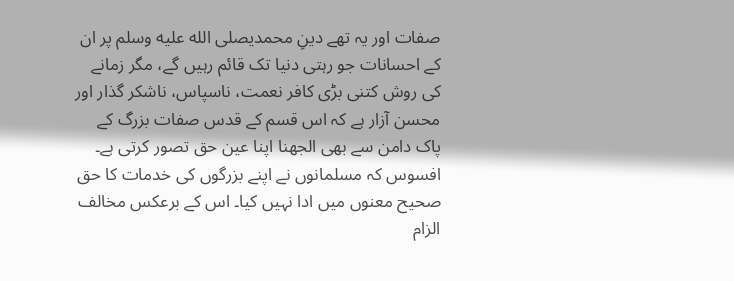صفات اور یہ تھے دینِ محمدیصلى الله عليه وسلم پر ان کے احسانات جو رہتی دنیا تک قائم رہیں گے، مگر زمانے کی روش کتنی بڑی کافر نعمت، ناسپاس، ناشکر گذار اور محسن آزار ہے کہ اس قسم کے قدس صفات بزرگ کے پاک دامن سے بھی الجھنا اپنا عین حق تصور کرتی ہے۔ افسوس کہ مسلمانوں نے اپنے بزرگوں کی خدمات کا حق صحیح معنوں میں ادا نہیں کیا۔ اس کے برعکس مخالف الزام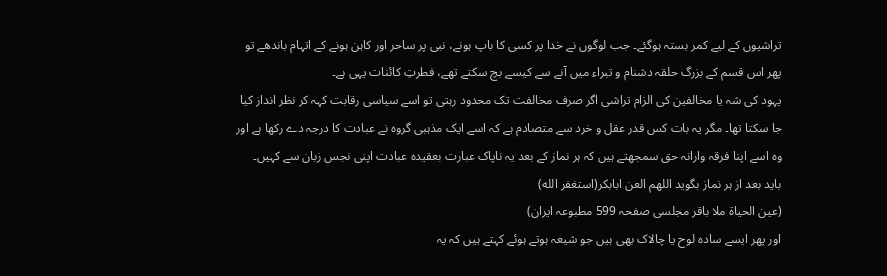تراشیوں کے لیے کمر بستہ ہوگئے۔ جب لوگوں نے خدا پر کسی کا باپ ہونے، نبی پر ساحر اور کاہن ہونے کے اتہام باندھے تو پھر اس قسم کے بزرگ حلقہ دشنام و تبراء میں آنے سے کیسے بچ سکتے تھے، فطرتِ کائنات یہی ہے۔
یہود کی شہ یا مخالفین کی الزام تراشی اگر صرف مخالفت تک محدود رہتی تو اسے سیاسی رقابت کہہ کر نظر انداز کیا جا سکتا تھا۔ مگر یہ بات کس قدر عقل و خرد سے متصادم ہے کہ اسے ایک مذہبی گروہ نے عبادت کا درجہ دے رکھا ہے اور وہ اسے اپنا فرقہ وارانہ حق سمجھتے ہیں کہ ہر نماز کے بعد یہ ناپاک عبارت بعقیدہ عبادت اپنی نجس زبان سے کہیں۔
باید بعد از ہر نماز بگوید اللهم العن ابابكر(استغفر الله)
(عین الحیاۃ ملا باقر مجلسی صفحہ 599 مطبوعہ ایران)
اور پھر ایسے سادہ لوح یا چالاک بھی ہیں جو شیعہ ہوتے ہوئے کہتے ہیں کہ یہ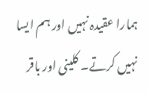ہمارا عقیدہ نہیں اور ہم ایسا نہیں کرتے۔ کلینی اور باقر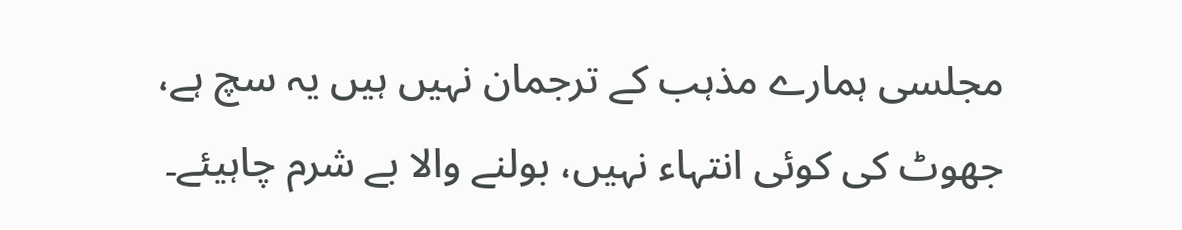مجلسی ہمارے مذہب کے ترجمان نہیں ہیں یہ سچ ہے، جھوٹ کی کوئی انتہاء نہیں، بولنے والا بے شرم چاہیئے۔